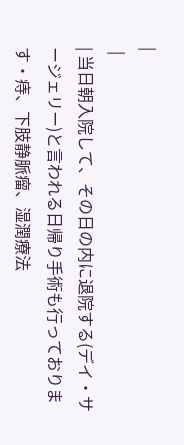|
 |
| 当日朝入院して、その日の内に退院する(デイ・サージェリー)と言われる日帰り手術も行っております・痔、下肢静脈瘤、湿潤療法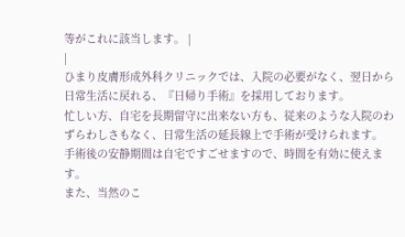等がこれに該当します。 |
|
ひまり皮膚形成外科クリニックでは、入院の必要がなく、翌日から日常生活に戻れる、『日帰り手術』を採用しております。
忙しい方、自宅を長期留守に出来ない方も、従来のような入院のわずらわしさもなく、日常生活の延長線上で手術が受けられます。
手術後の安静期間は自宅ですごせますので、時間を有効に使えます。
また、当然のこ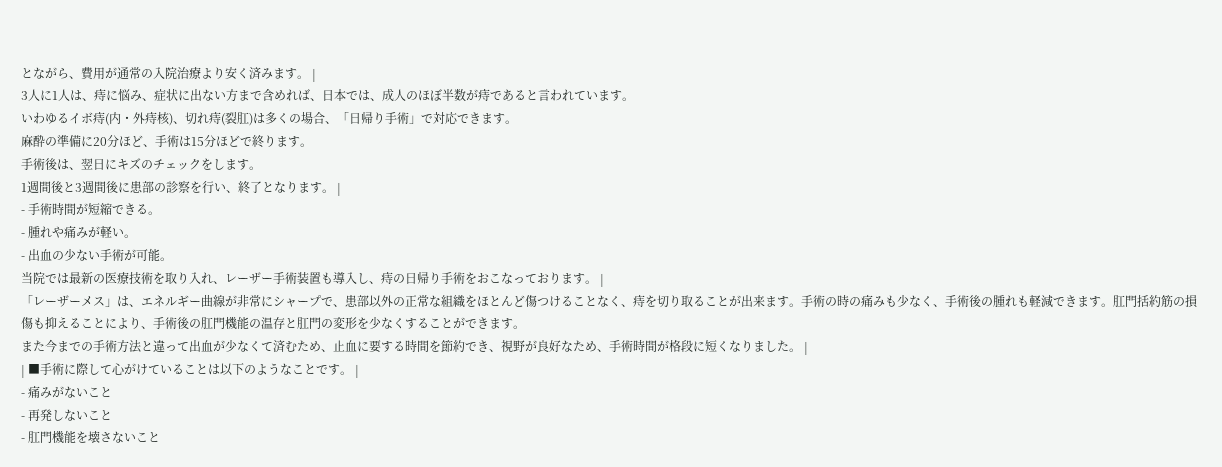とながら、費用が通常の入院治療より安く済みます。 |
3人に1人は、痔に悩み、症状に出ない方まで含めれば、日本では、成人のほぼ半数が痔であると言われています。
いわゆるイボ痔(内・外痔核)、切れ痔(裂肛)は多くの場合、「日帰り手術」で対応できます。
麻酔の準備に20分ほど、手術は15分ほどで終ります。
手術後は、翌日にキズのチェックをします。
1週間後と3週間後に患部の診察を行い、終了となります。 |
- 手術時間が短縮できる。
- 腫れや痛みが軽い。
- 出血の少ない手術が可能。
当院では最新の医療技術を取り入れ、レーザー手術装置も導入し、痔の日帰り手術をおこなっております。 |
「レーザーメス」は、エネルギー曲線が非常にシャープで、患部以外の正常な組織をほとんど傷つけることなく、痔を切り取ることが出来ます。手術の時の痛みも少なく、手術後の腫れも軽減できます。肛門括約筋の損傷も抑えることにより、手術後の肛門機能の温存と肛門の変形を少なくすることができます。
また今までの手術方法と違って出血が少なくて済むため、止血に要する時間を節約でき、視野が良好なため、手術時間が格段に短くなりました。 |
| ■手術に際して心がけていることは以下のようなことです。 |
- 痛みがないこと
- 再発しないこと
- 肛門機能を壊さないこと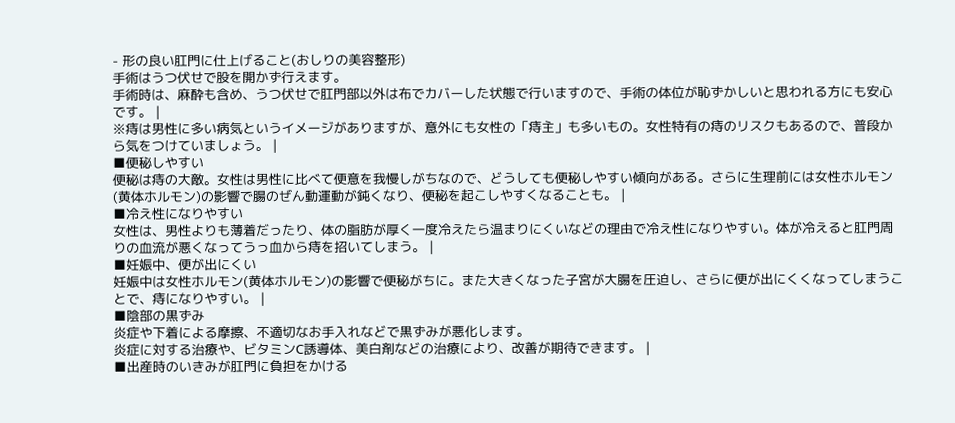- 形の良い肛門に仕上げること(おしりの美容整形)
手術はうつ伏せで股を開かず行えます。
手術時は、麻酔も含め、うつ伏せで肛門部以外は布でカバーした状態で行いますので、手術の体位が恥ずかしいと思われる方にも安心です。 |
※痔は男性に多い病気というイメージがありますが、意外にも女性の「痔主」も多いもの。女性特有の痔のリスクもあるので、普段から気をつけていましょう。 |
■便秘しやすい
便秘は痔の大敵。女性は男性に比べて便意を我慢しがちなので、どうしても便秘しやすい傾向がある。さらに生理前には女性ホルモン(黄体ホルモン)の影響で腸のぜん動運動が鈍くなり、便秘を起こしやすくなることも。 |
■冷え性になりやすい
女性は、男性よりも薄着だったり、体の脂肪が厚く一度冷えたら温まりにくいなどの理由で冷え性になりやすい。体が冷えると肛門周りの血流が悪くなってうっ血から痔を招いてしまう。 |
■妊娠中、便が出にくい
妊娠中は女性ホルモン(黄体ホルモン)の影響で便秘がちに。また大きくなった子宮が大腸を圧迫し、さらに便が出にくくなってしまうことで、痔になりやすい。 |
■陰部の黒ずみ
炎症や下着による摩擦、不適切なお手入れなどで黒ずみが悪化します。
炎症に対する治療や、ビタミンC誘導体、美白剤などの治療により、改善が期待できます。 |
■出産時のいきみが肛門に負担をかける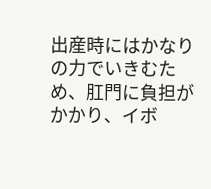出産時にはかなりの力でいきむため、肛門に負担がかかり、イボ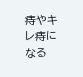痔やキレ痔になる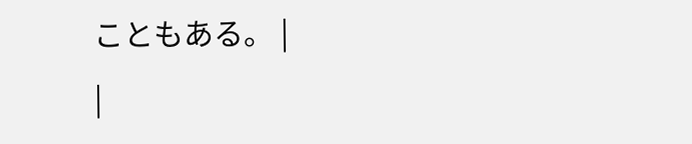こともある。 |
|